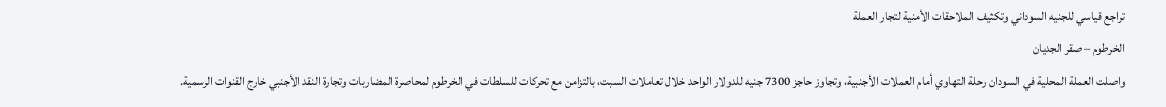تراجع قياسي للجنيه السوداني وتكثيف الملاحقات الأمنية لتجار العملة
الخرطوم – صقر الجديان
واصلت العملة المحلية في السودان رحلة التهاوي أمام العملات الأجنبية، وتجاوز حاجز 7300 جنيه للدولار الواحد خلال تعاملات السبت، بالتزامن مع تحركات للسلطات في الخرطوم لمحاصرة المضاربات وتجارة النقد الأجنبي خارج القنوات الرسمية.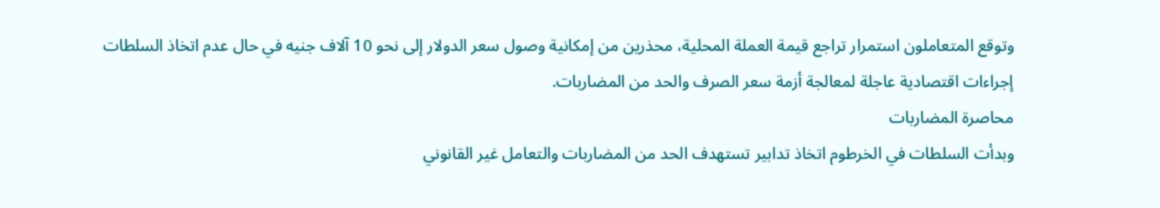وتوقع المتعاملون استمرار تراجع قيمة العملة المحلية، محذرين من إمكانية وصول سعر الدولار إلى نحو 10 آلاف جنيه في حال عدم اتخاذ السلطات إجراءات اقتصادية عاجلة لمعالجة أزمة سعر الصرف والحد من المضاربات.
محاصرة المضاربات
وبدأت السلطات في الخرطوم اتخاذ تدابير تستهدف الحد من المضاربات والتعامل غير القانوني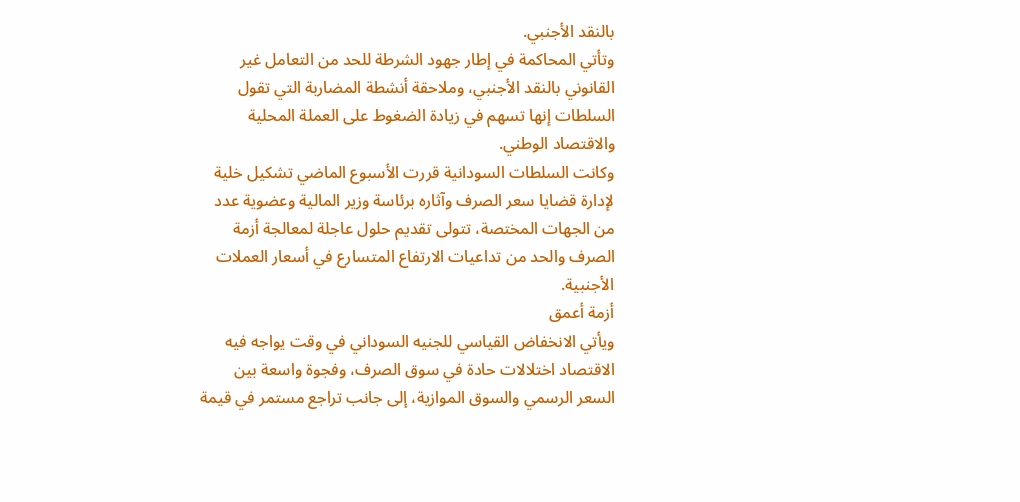بالنقد الأجنبي.
وتأتي المحاكمة في إطار جهود الشرطة للحد من التعامل غير القانوني بالنقد الأجنبي، وملاحقة أنشطة المضاربة التي تقول السلطات إنها تسهم في زيادة الضغوط على العملة المحلية والاقتصاد الوطني.
وكانت السلطات السودانية قررت الأسبوع الماضي تشكيل خلية لإدارة قضايا سعر الصرف وآثاره برئاسة وزير المالية وعضوية عدد من الجهات المختصة، تتولى تقديم حلول عاجلة لمعالجة أزمة الصرف والحد من تداعيات الارتفاع المتسارع في أسعار العملات الأجنبية.
أزمة أعمق
ويأتي الانخفاض القياسي للجنيه السوداني في وقت يواجه فيه الاقتصاد اختلالات حادة في سوق الصرف، وفجوة واسعة بين السعر الرسمي والسوق الموازية، إلى جانب تراجع مستمر في قيمة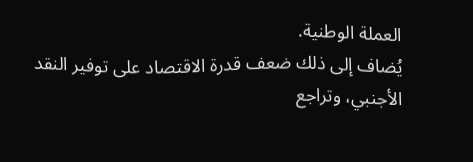العملة الوطنية.
يُضاف إلى ذلك ضعف قدرة الاقتصاد على توفير النقد الأجنبي، وتراجع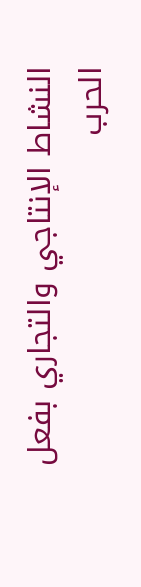النشاط الإنتاجي والتجاري بفعل الحرب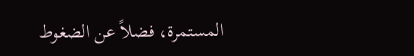المستمرة، فضلاً عن الضغوط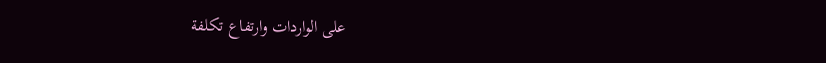على الواردات وارتفاع تكلفة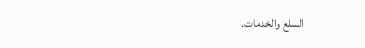السلع والخدمات.